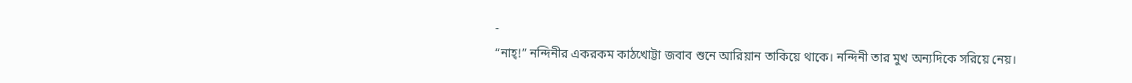-
“নাহ্!” নন্দিনীর একরকম কাঠখোট্টা জবাব শুনে আরিয়ান তাকিয়ে থাকে। নন্দিনী তার মুখ অন্যদিকে সরিয়ে নেয়।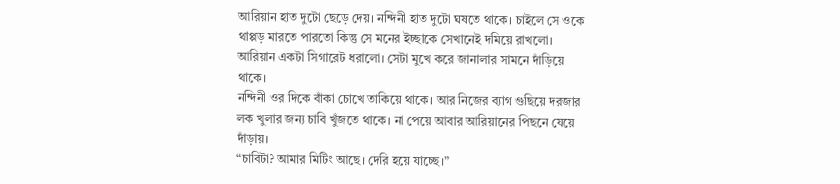আরিয়ান হাত দুটো ছেড়ে দেয়। নন্দিনী হাত দুটো ঘষতে থাকে। চাইলে সে ওকে থাপ্পড় মারতে পারতো কিন্তু সে মনের ইচ্ছাকে সেখানেই দমিয়ে রাখলো।
আরিয়ান একটা সিগারেট ধরালো। সেটা মুখে করে জানালার সামনে দাঁড়িয়ে থাকে।
নন্দিনী ওর দিকে বাঁকা চোখে তাকিয়ে থাকে। আর নিজের ব্যাগ গুছিয়ে দরজার লক খুলার জন্য চাবি খুঁজতে থাকে। না পেয়ে আবার আরিয়ানের পিছনে যেয়ে দাঁড়ায়।
“চাবিটা? আমার মিটিং আছে। দেরি হয়ে যাচ্ছে।”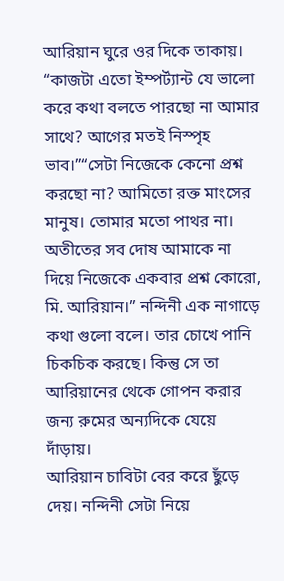আরিয়ান ঘুরে ওর দিকে তাকায়।
“কাজটা এতো ইম্পর্ট্যান্ট যে ভালো করে কথা বলতে পারছো না আমার সাথে? আগের মতই নিস্পৃহ ভাব।”“সেটা নিজেকে কেনো প্রশ্ন করছো না? আমিতো রক্ত মাংসের মানুষ। তোমার মতো পাথর না। অতীতের সব দোষ আমাকে না দিয়ে নিজেকে একবার প্রশ্ন কোরো, মি. আরিয়ান।” নন্দিনী এক নাগাড়ে কথা গুলো বলে। তার চোখে পানি চিকচিক করছে। কিন্তু সে তা আরিয়ানের থেকে গোপন করার জন্য রুমের অন্যদিকে যেয়ে দাঁড়ায়।
আরিয়ান চাবিটা বের করে ছুঁড়ে দেয়। নন্দিনী সেটা নিয়ে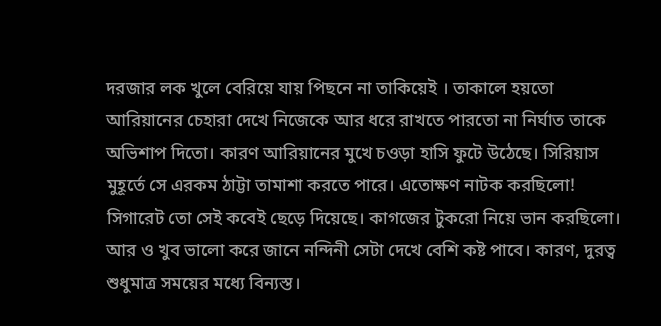দরজার লক খুলে বেরিয়ে যায় পিছনে না তাকিয়েই । তাকালে হয়তো আরিয়ানের চেহারা দেখে নিজেকে আর ধরে রাখতে পারতো না নির্ঘাত তাকে অভিশাপ দিতো। কারণ আরিয়ানের মুখে চওড়া হাসি ফুটে উঠেছে। সিরিয়াস মুহূর্তে সে এরকম ঠাট্টা তামাশা করতে পারে। এতোক্ষণ নাটক করছিলো! সিগারেট তো সেই কবেই ছেড়ে দিয়েছে। কাগজের টুকরো নিয়ে ভান করছিলো। আর ও খুব ভালো করে জানে নন্দিনী সেটা দেখে বেশি কষ্ট পাবে। কারণ, দুরত্ব শুধুমাত্র সময়ের মধ্যে বিন্যস্ত।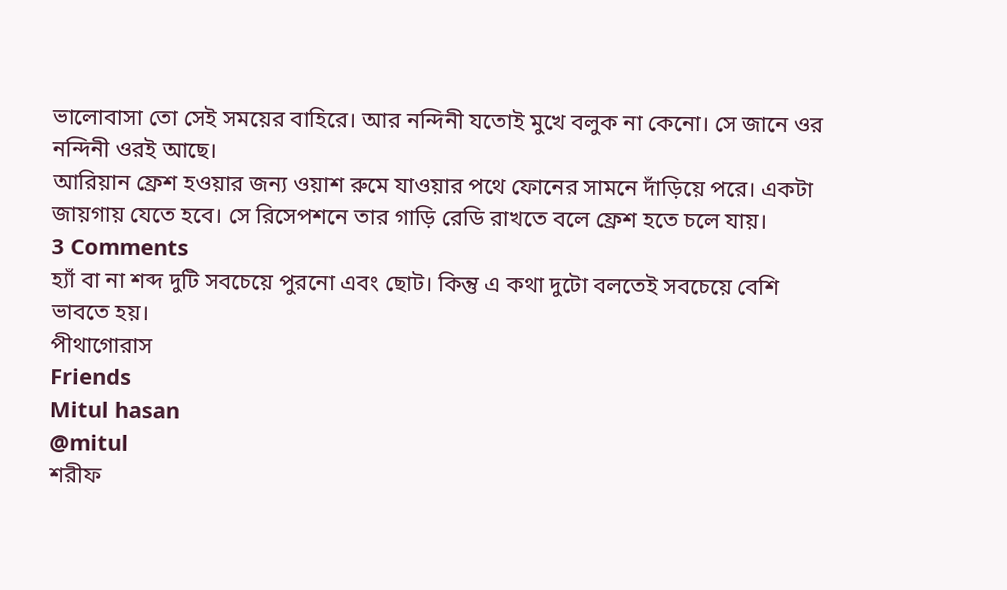ভালোবাসা তো সেই সময়ের বাহিরে। আর নন্দিনী যতোই মুখে বলুক না কেনো। সে জানে ওর নন্দিনী ওরই আছে।
আরিয়ান ফ্রেশ হওয়ার জন্য ওয়াশ রুমে যাওয়ার পথে ফোনের সামনে দাঁড়িয়ে পরে। একটা জায়গায় যেতে হবে। সে রিসেপশনে তার গাড়ি রেডি রাখতে বলে ফ্রেশ হতে চলে যায়।
3 Comments
হ্যাঁ বা না শব্দ দুটি সবচেয়ে পুরনো এবং ছোট। কিন্তু এ কথা দুটো বলতেই সবচেয়ে বেশি ভাবতে হয়।
পীথাগোরাস
Friends
Mitul hasan
@mitul
শরীফ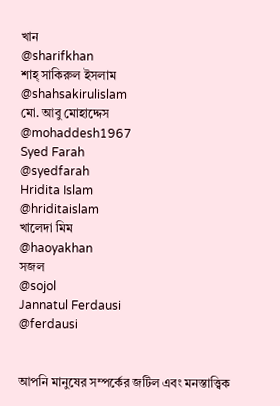খান
@sharifkhan
শাহ্ সাকিরুল ইসলাম
@shahsakirulislam
মো. আবু মোহাদ্দেস
@mohaddesh1967
Syed Farah
@syedfarah
Hridita Islam
@hriditaislam
খালেদা মিম
@haoyakhan
সজল
@sojol
Jannatul Ferdausi
@ferdausi


আপনি মানুষের সম্পর্কের জটিল এবং মনস্তাত্ত্বিক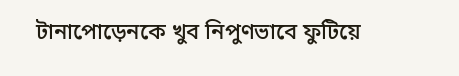টানাপোড়েনকে খুব নিপুণভাবে ফুটিয়ে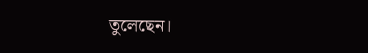তুলেছেন।